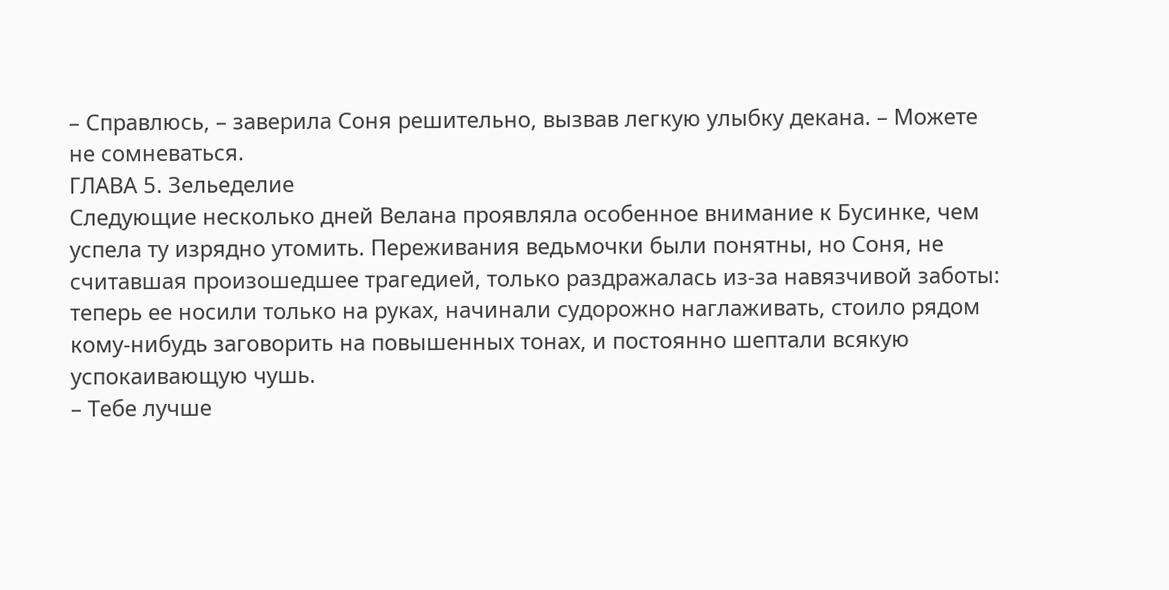– Справлюсь, – заверила Соня решительно, вызвав легкую улыбку декана. – Можете не сомневаться.
ГЛАВА 5. Зельеделие
Следующие несколько дней Велана проявляла особенное внимание к Бусинке, чем успела ту изрядно утомить. Переживания ведьмочки были понятны, но Соня, не считавшая произошедшее трагедией, только раздражалась из-за навязчивой заботы: теперь ее носили только на руках, начинали судорожно наглаживать, стоило рядом кому-нибудь заговорить на повышенных тонах, и постоянно шептали всякую успокаивающую чушь.
– Тебе лучше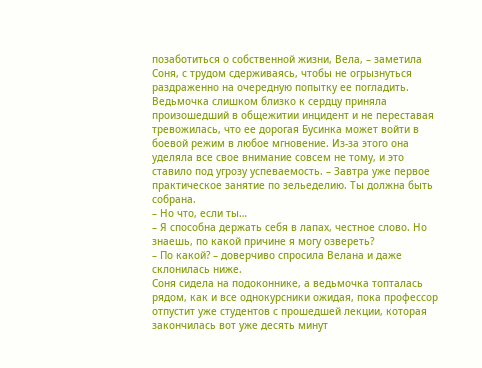позаботиться о собственной жизни, Вела, – заметила Соня, с трудом сдерживаясь, чтобы не огрызнуться раздраженно на очередную попытку ее погладить. Ведьмочка слишком близко к сердцу приняла произошедший в общежитии инцидент и не переставая тревожилась, что ее дорогая Бусинка может войти в боевой режим в любое мгновение. Из-за этого она уделяла все свое внимание совсем не тому, и это ставило под угрозу успеваемость. – Завтра уже первое практическое занятие по зельеделию. Ты должна быть собрана.
– Но что, если ты…
– Я способна держать себя в лапах, честное слово. Но знаешь, по какой причине я могу озвереть?
– По какой? – доверчиво спросила Велана и даже склонилась ниже.
Соня сидела на подоконнике, а ведьмочка топталась рядом, как и все однокурсники ожидая, пока профессор отпустит уже студентов с прошедшей лекции, которая закончилась вот уже десять минут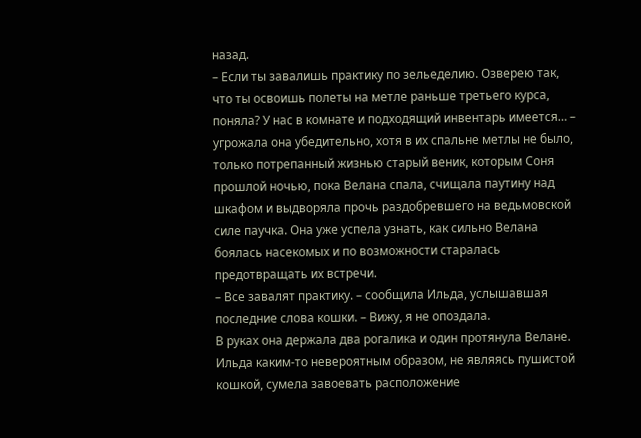назад.
– Если ты завалишь практику по зельеделию. Озверею так, что ты освоишь полеты на метле раньше третьего курса, поняла? У нас в комнате и подходящий инвентарь имеется… – угрожала она убедительно, хотя в их спальне метлы не было, только потрепанный жизнью старый веник, которым Соня прошлой ночью, пока Велана спала, счищала паутину над шкафом и выдворяла прочь раздобревшего на ведьмовской силе паучка. Она уже успела узнать, как сильно Велана боялась насекомых и по возможности старалась предотвращать их встречи.
– Все завалят практику. – сообщила Ильда, услышавшая последние слова кошки. – Вижу, я не опоздала.
В руках она держала два рогалика и один протянула Велане. Ильда каким-то невероятным образом, не являясь пушистой кошкой, сумела завоевать расположение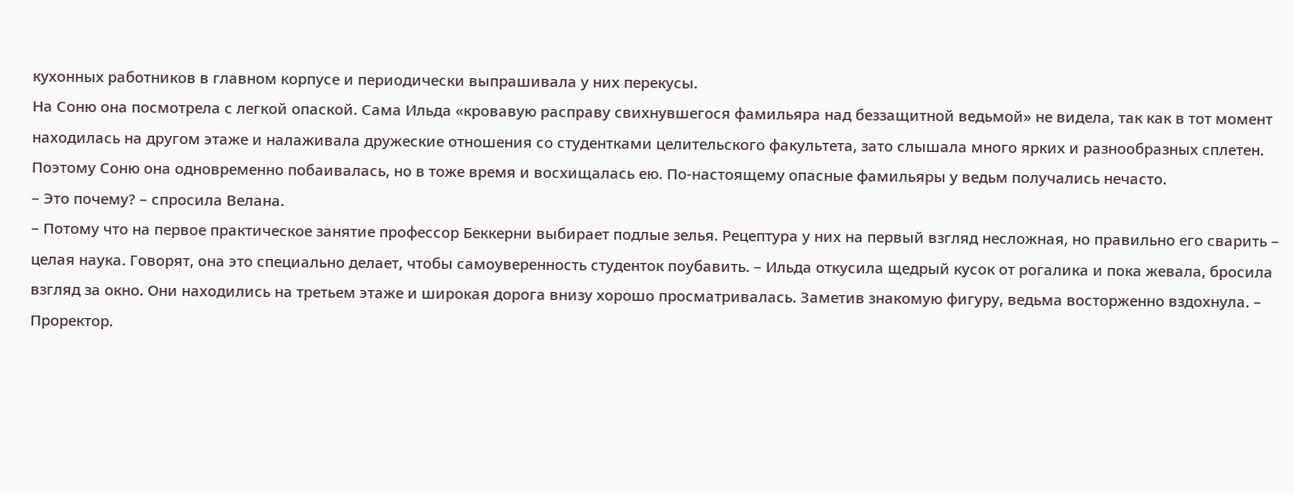кухонных работников в главном корпусе и периодически выпрашивала у них перекусы.
На Соню она посмотрела с легкой опаской. Сама Ильда «кровавую расправу свихнувшегося фамильяра над беззащитной ведьмой» не видела, так как в тот момент находилась на другом этаже и налаживала дружеские отношения со студентками целительского факультета, зато слышала много ярких и разнообразных сплетен. Поэтому Соню она одновременно побаивалась, но в тоже время и восхищалась ею. По-настоящему опасные фамильяры у ведьм получались нечасто.
– Это почему? – спросила Велана.
– Потому что на первое практическое занятие профессор Беккерни выбирает подлые зелья. Рецептура у них на первый взгляд несложная, но правильно его сварить – целая наука. Говорят, она это специально делает, чтобы самоуверенность студенток поубавить. – Ильда откусила щедрый кусок от рогалика и пока жевала, бросила взгляд за окно. Они находились на третьем этаже и широкая дорога внизу хорошо просматривалась. Заметив знакомую фигуру, ведьма восторженно вздохнула. – Проректор.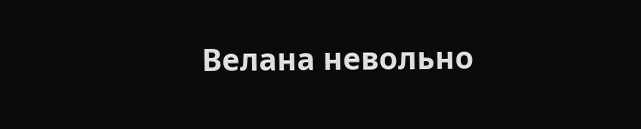Велана невольно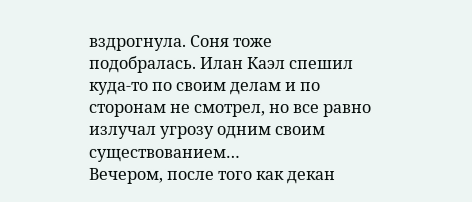вздрогнула. Соня тоже подобралась. Илан Каэл спешил куда-то по своим делам и по сторонам не смотрел, но все равно излучал угрозу одним своим существованием…
Вечером, после того как декан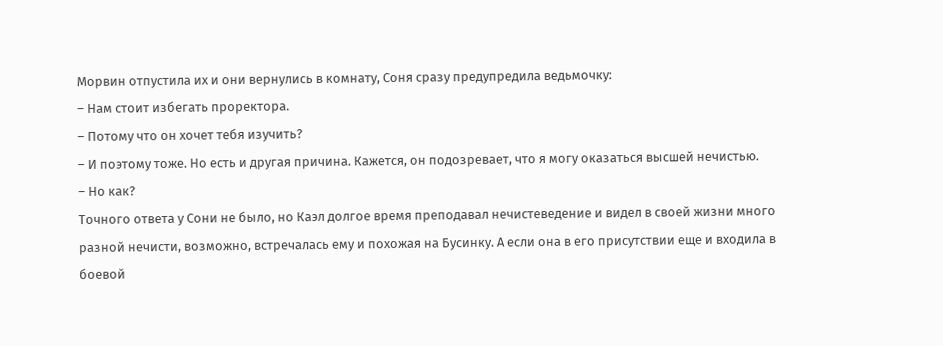Морвин отпустила их и они вернулись в комнату, Соня сразу предупредила ведьмочку:
– Нам стоит избегать проректора.
– Потому что он хочет тебя изучить?
– И поэтому тоже. Но есть и другая причина. Кажется, он подозревает, что я могу оказаться высшей нечистью.
– Но как?
Точного ответа у Сони не было, но Каэл долгое время преподавал нечистеведение и видел в своей жизни много разной нечисти, возможно, встречалась ему и похожая на Бусинку. А если она в его присутствии еще и входила в боевой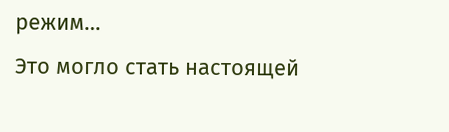режим…
Это могло стать настоящей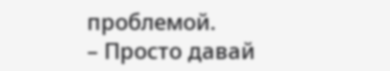проблемой.
– Просто давай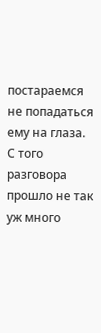постараемся не попадаться ему на глаза.
С того разговора прошло не так уж много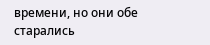времени, но они обе старались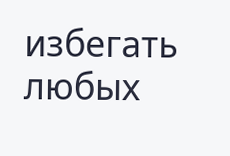избегать любых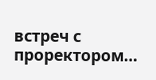встреч с проректором…